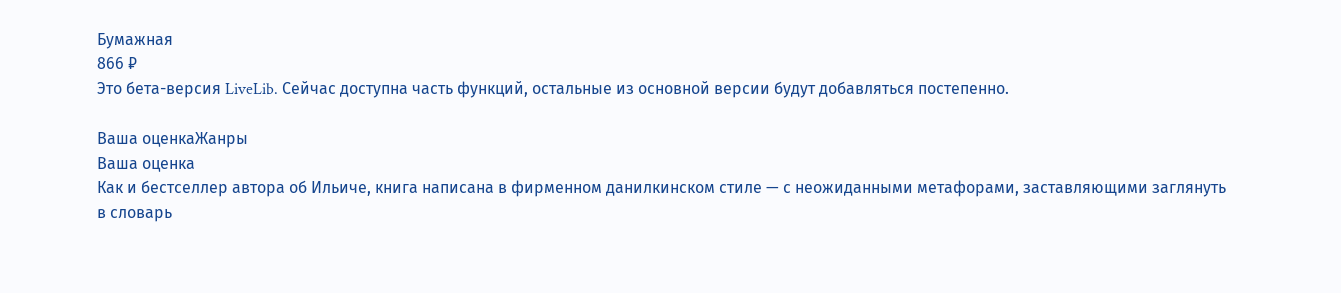Бумажная
866 ₽
Это бета-версия LiveLib. Сейчас доступна часть функций, остальные из основной версии будут добавляться постепенно.

Ваша оценкаЖанры
Ваша оценка
Как и бестселлер автора об Ильиче, книга написана в фирменном данилкинском стиле — с неожиданными метафорами, заставляющими заглянуть в словарь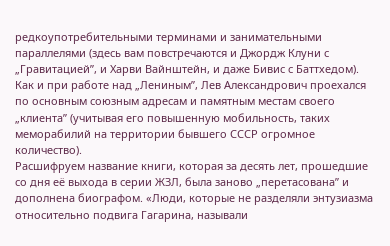редкоупотребительными терминами и занимательными параллелями (здесь вам повстречаются и Джордж Клуни с „Гравитацией”, и Харви Вайнштейн, и даже Бивис с Баттхедом). Как и при работе над „Лениным”, Лев Александрович проехался по основным союзным адресам и памятным местам своего „клиента” (учитывая его повышенную мобильность, таких меморабилий на территории бывшего СССР огромное количество).
Расшифруем название книги, которая за десять лет, прошедшие со дня её выхода в серии ЖЗЛ, была заново „перетасована” и дополнена биографом. «Люди, которые не разделяли энтузиазма относительно подвига Гагарина, называли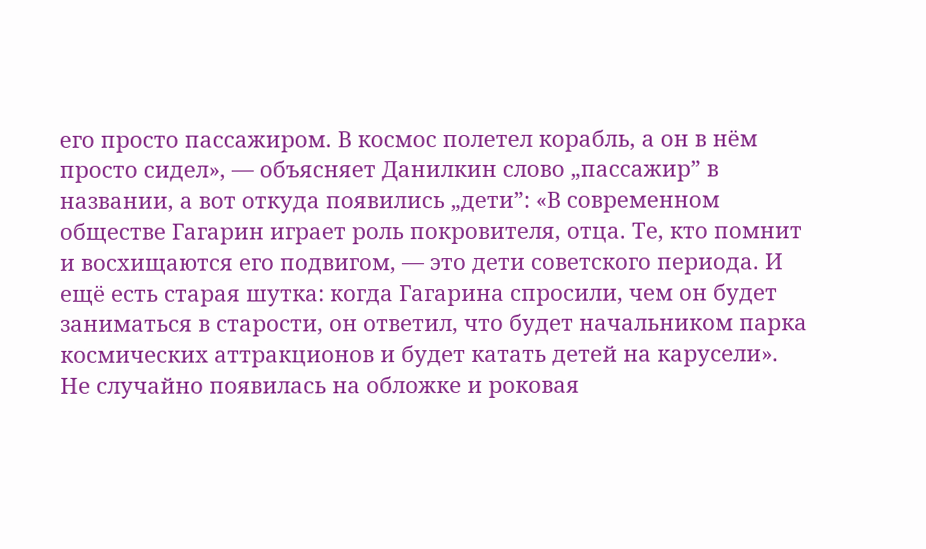его просто пассажиром. В космос полетел корабль, а он в нём просто сидел», — объясняет Данилкин слово „пассажир” в названии, а вот откуда появились „дети”: «В современном обществе Гагарин играет роль покровителя, отца. Те, кто помнит и восхищаются его подвигом, — это дети советского периода. И ещё есть старая шутка: когда Гагарина спросили, чем он будет заниматься в старости, он ответил, что будет начальником парка космических аттракционов и будет катать детей на карусели». Не случайно появилась на обложке и роковая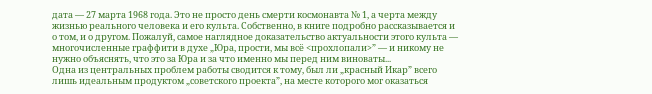дата — 27 марта 1968 года. Это не просто день смерти космонавта № 1, а черта между жизнью реального человека и его культа. Собственно, в книге подробно рассказывается и о том, и о другом. Пожалуй, самое наглядное доказательство актуальности этого культа — многочисленные граффити в духе „Юра, прости, мы всё <прохлопали>” — и никому не нужно объяснять, что это за Юра и за что именно мы перед ним виноваты...
Одна из центральных проблем работы сводится к тому, был ли „красный Икар” всего лишь идеальным продуктом „советского проекта”, на месте которого мог оказаться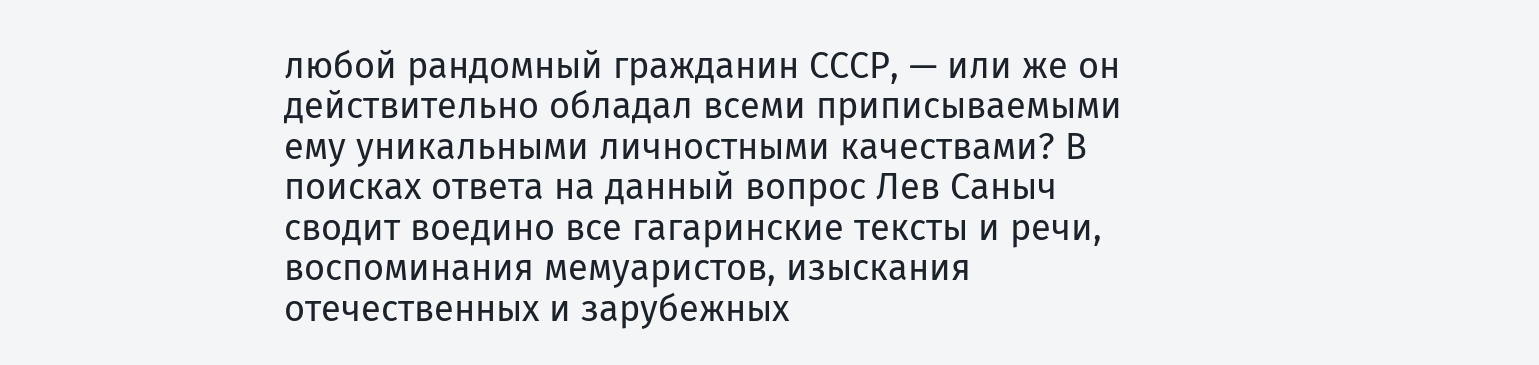любой рандомный гражданин СССР, — или же он действительно обладал всеми приписываемыми ему уникальными личностными качествами? В поисках ответа на данный вопрос Лев Саныч сводит воедино все гагаринские тексты и речи, воспоминания мемуаристов, изыскания отечественных и зарубежных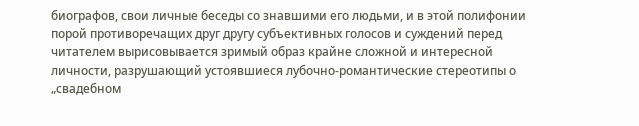биографов, свои личные беседы со знавшими его людьми, и в этой полифонии порой противоречащих друг другу субъективных голосов и суждений перед читателем вырисовывается зримый образ крайне сложной и интересной личности, разрушающий устоявшиеся лубочно-романтические стереотипы о „свадебном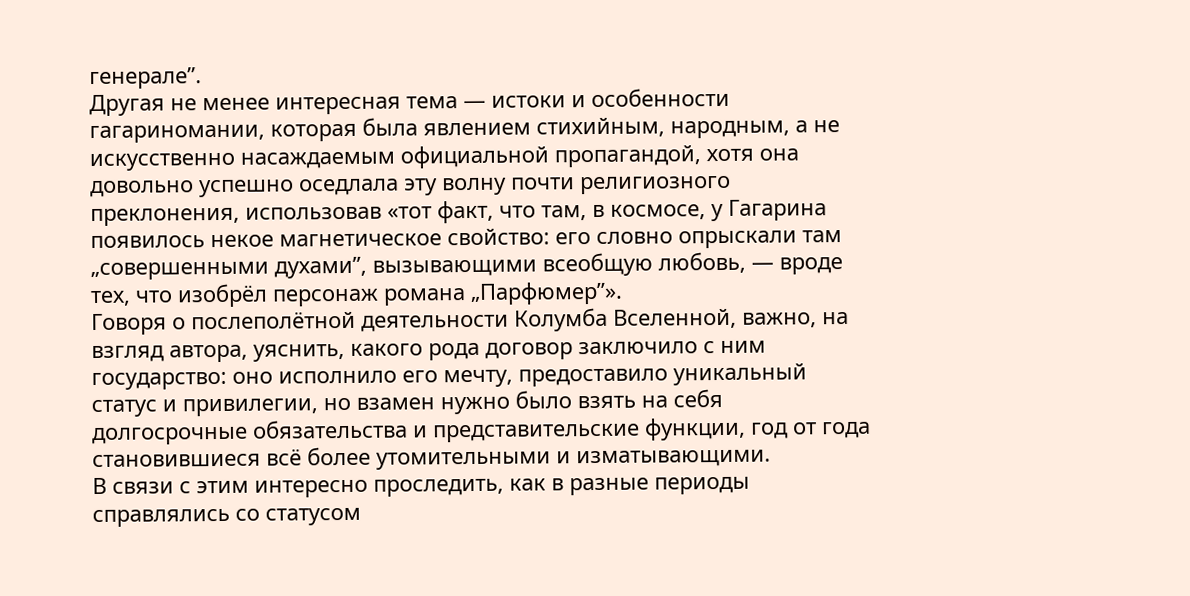генерале”.
Другая не менее интересная тема — истоки и особенности гагариномании, которая была явлением стихийным, народным, а не искусственно насаждаемым официальной пропагандой, хотя она довольно успешно оседлала эту волну почти религиозного преклонения, использовав «тот факт, что там, в космосе, у Гагарина появилось некое магнетическое свойство: его словно опрыскали там „совершенными духами”, вызывающими всеобщую любовь, — вроде тех, что изобрёл персонаж романа „Парфюмер”».
Говоря о послеполётной деятельности Колумба Вселенной, важно, на взгляд автора, уяснить, какого рода договор заключило с ним государство: оно исполнило его мечту, предоставило уникальный статус и привилегии, но взамен нужно было взять на себя долгосрочные обязательства и представительские функции, год от года становившиеся всё более утомительными и изматывающими.
В связи с этим интересно проследить, как в разные периоды справлялись со статусом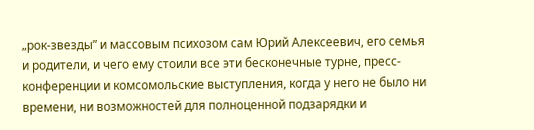„рок-звезды” и массовым психозом сам Юрий Алексеевич, его семья и родители, и чего ему стоили все эти бесконечные турне, пресс-конференции и комсомольские выступления, когда у него не было ни времени, ни возможностей для полноценной подзарядки и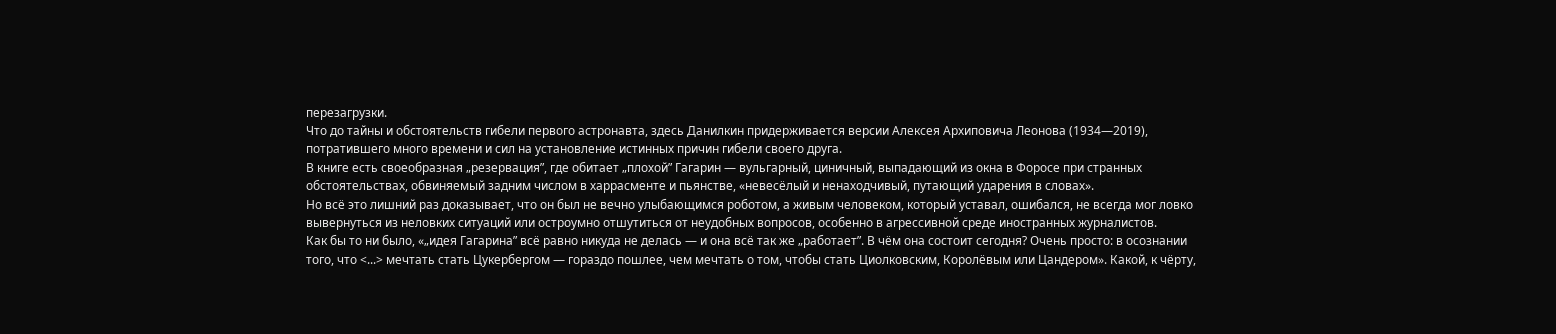перезагрузки.
Что до тайны и обстоятельств гибели первого астронавта, здесь Данилкин придерживается версии Алексея Архиповича Леонова (1934—2019), потратившего много времени и сил на установление истинных причин гибели своего друга.
В книге есть своеобразная „резервация”, где обитает „плохой” Гагарин — вульгарный, циничный, выпадающий из окна в Форосе при странных обстоятельствах, обвиняемый задним числом в харрасменте и пьянстве, «невесёлый и ненаходчивый, путающий ударения в словах».
Но всё это лишний раз доказывает, что он был не вечно улыбающимся роботом, а живым человеком, который уставал, ошибался, не всегда мог ловко вывернуться из неловких ситуаций или остроумно отшутиться от неудобных вопросов, особенно в агрессивной среде иностранных журналистов.
Как бы то ни было, «„идея Гагарина” всё равно никуда не делась — и она всё так же „работает”. В чём она состоит сегодня? Очень просто: в осознании того, что <...> мечтать стать Цукербергом — гораздо пошлее, чем мечтать о том, чтобы стать Циолковским, Королёвым или Цандером». Какой, к чёрту,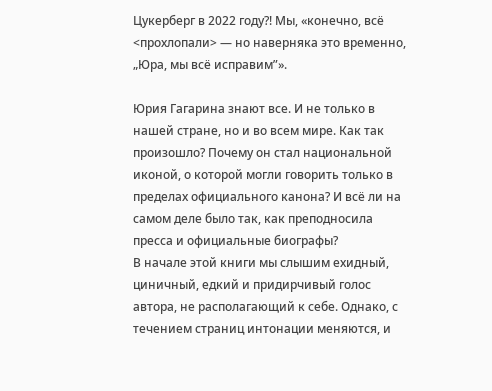Цукерберг в 2022 году?! Мы, «конечно, всё <прохлопали> — но наверняка это временно, „Юра, мы всё исправим”».

Юрия Гагарина знают все. И не только в нашей стране, но и во всем мире. Как так произошло? Почему он стал национальной иконой, о которой могли говорить только в пределах официального канона? И всё ли на самом деле было так, как преподносила пресса и официальные биографы?
В начале этой книги мы слышим ехидный, циничный, едкий и придирчивый голос автора, не располагающий к себе. Однако, с течением страниц интонации меняются, и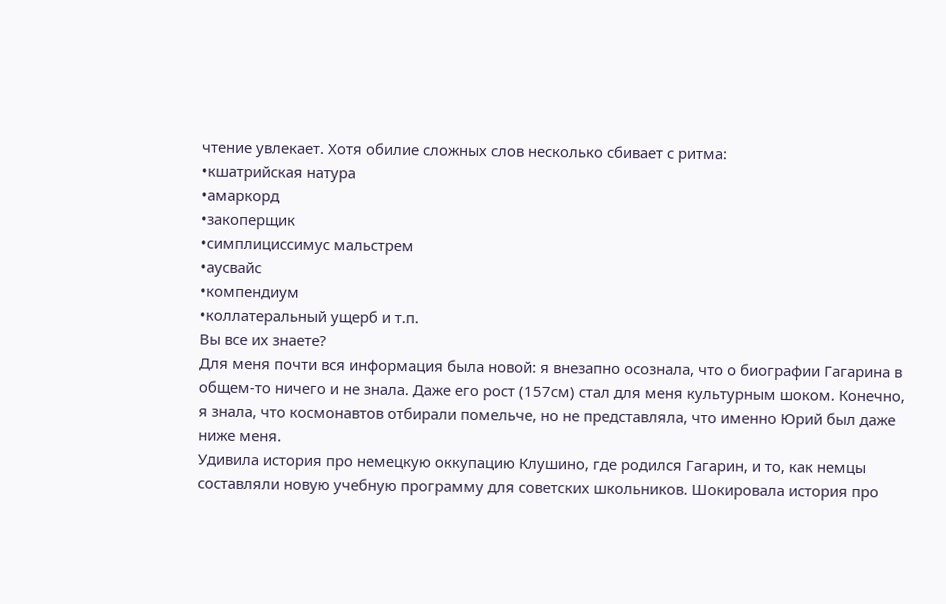чтение увлекает. Хотя обилие сложных слов несколько сбивает с ритма:
•кшатрийская натура
•амаркорд
•закоперщик
•симплициссимус мальстрем
•аусвайс
•компендиум
•коллатеральный ущерб и т.п.
Вы все их знаете?
Для меня почти вся информация была новой: я внезапно осознала, что о биографии Гагарина в общем-то ничего и не знала. Даже его рост (157см) стал для меня культурным шоком. Конечно, я знала, что космонавтов отбирали помельче, но не представляла, что именно Юрий был даже ниже меня.
Удивила история про немецкую оккупацию Клушино, где родился Гагарин, и то, как немцы составляли новую учебную программу для советских школьников. Шокировала история про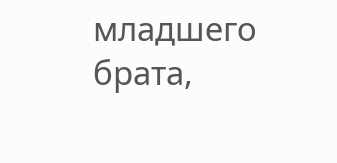младшего брата,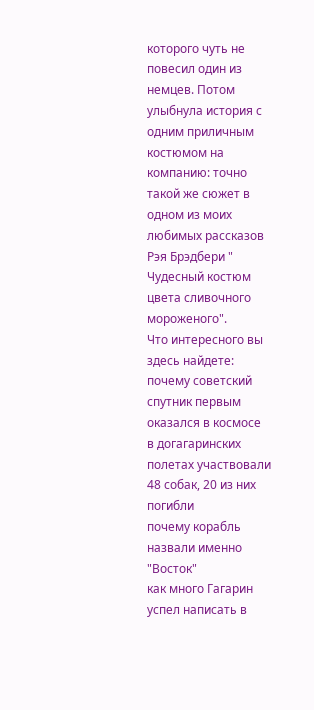которого чуть не повесил один из немцев. Потом улыбнула история с одним приличным костюмом на компанию: точно такой же сюжет в одном из моих любимых рассказов Рэя Брэдбери "
Чудесный костюм цвета сливочного мороженого".
Что интересного вы здесь найдете:
почему советский спутник первым оказался в космосе
в догагаринских полетах участвовали 48 собак, 20 из них погибли
почему корабль назвали именно "Восток"
как много Гагарин успел написать в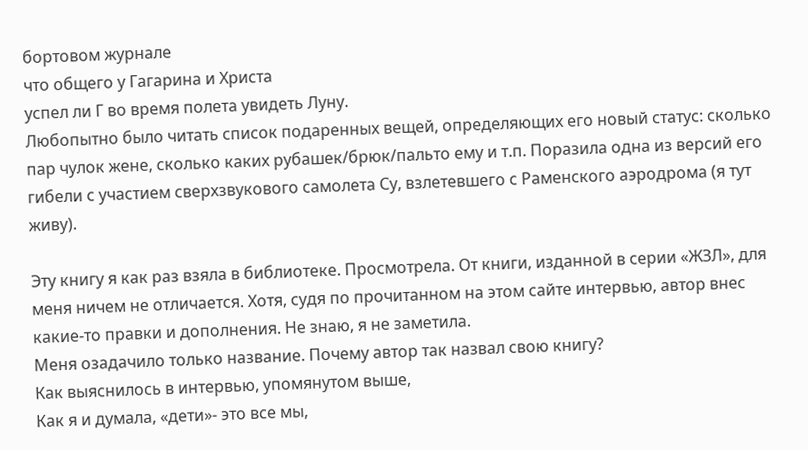бортовом журнале
что общего у Гагарина и Христа
успел ли Г во время полета увидеть Луну.
Любопытно было читать список подаренных вещей, определяющих его новый статус: сколько пар чулок жене, сколько каких рубашек/брюк/пальто ему и т.п. Поразила одна из версий его гибели с участием сверхзвукового самолета Су, взлетевшего с Раменского аэродрома (я тут живу).

Эту книгу я как раз взяла в библиотеке. Просмотрела. От книги, изданной в серии «ЖЗЛ», для меня ничем не отличается. Хотя, судя по прочитанном на этом сайте интервью, автор внес какие-то правки и дополнения. Не знаю, я не заметила.
Меня озадачило только название. Почему автор так назвал свою книгу?
Как выяснилось в интервью, упомянутом выше,
Как я и думала, «дети»- это все мы,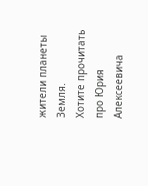жители планеты Земля.
Хотите прочитать про Юрия Алексеевича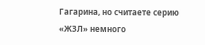Гагарина, но считаете серию «ЖЗЛ» немного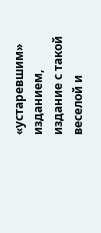«устаревшим» изданием, издание с такой веселой и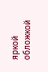яркой обложкой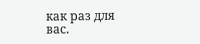как раз для вас.